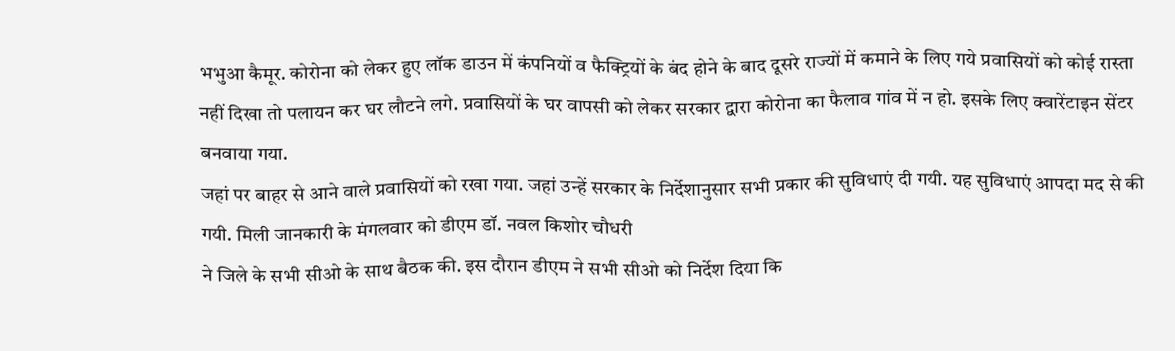भभुआ कैमूर. कोरोना को लेकर हुए लॉक डाउन में कंपनियों व फैक्ट्रियों के बंद होने के बाद दूसरे राज्यों में कमाने के लिए गये प्रवासियों को कोई रास्ता नहीं दिखा तो पलायन कर घर लौटने लगे. प्रवासियों के घर वापसी को लेकर सरकार द्वारा कोरोना का फैलाव गांव में न हो. इसके लिए क्वारेंटाइन सेंटर बनवाया गया.
जहां पर बाहर से आने वाले प्रवासियों को रखा गया. जहां उन्हें सरकार के निर्देशानुसार सभी प्रकार की सुविधाएं दी गयी. यह सुविधाएं आपदा मद से की गयी. मिली जानकारी के मंगलवार को डीएम डॉ. नवल किशोर चौधरी
ने जिले के सभी सीओ के साथ बैठक की. इस दौरान डीएम ने सभी सीओ को निर्देश दिया कि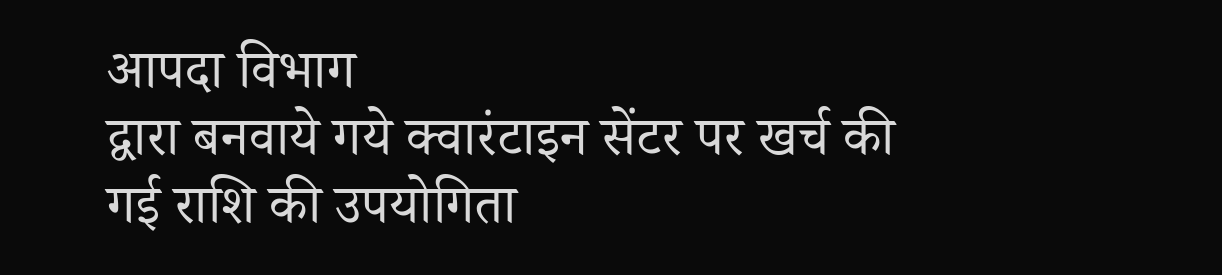आपदा विभाग
द्वारा बनवाये गये क्वारंटाइन सेंटर पर खर्च की गई राशि की उपयोगिता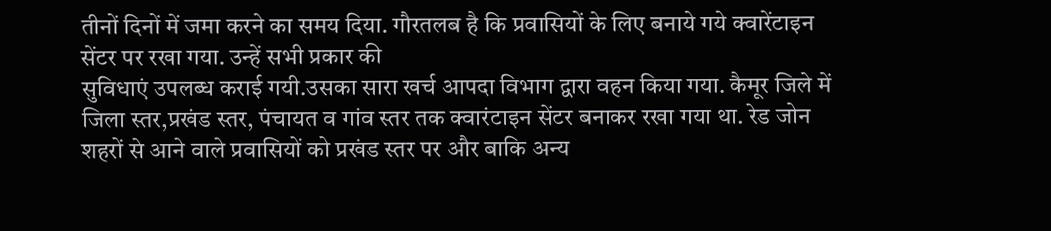तीनों दिनों में जमा करने का समय दिया. गौरतलब है कि प्रवासियों के लिए बनाये गये क्वारेंटाइन सेंटर पर रखा गया. उन्हें सभी प्रकार की
सुविधाएं उपलब्ध कराई गयी.उसका सारा खर्च आपदा विभाग द्वारा वहन किया गया. कैमूर जिले में जिला स्तर,प्रखंड स्तर, पंचायत व गांव स्तर तक क्वारंटाइन सेंटर बनाकर रखा गया था. रेड जोन शहरों से आने वाले प्रवासियों को प्रखंड स्तर पर और बाकि अन्य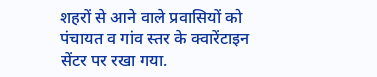शहरों से आने वाले प्रवासियों को पंचायत व गांव स्तर के क्वारेंटाइन सेंटर पर रखा गया.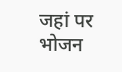जहां पर भोजन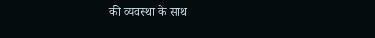की व्यवस्था के साथ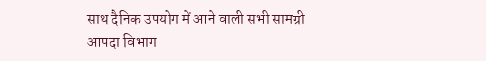साथ दैनिक उपयोग में आने वाली सभी सामग्री आपदा विभाग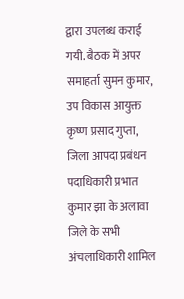द्वारा उपलब्ध कराई गयी. बैठक में अपर समाहर्ता सुमन कुमार, उप विकास आयुक्त कृष्ण प्रसाद गुप्ता, जिला आपदा प्रबंधन पदाधिकारी प्रभात कुमार झा के अलावा जिले के सभी अंचलाधिकारी शामिल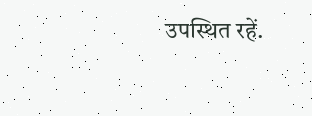उपस्थित रहें.